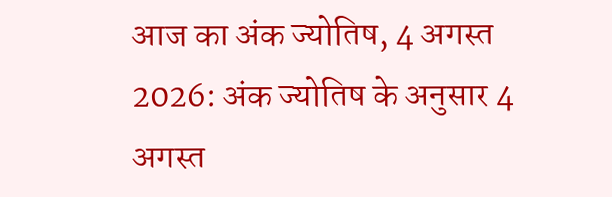आज का अंक ज्योतिष, 4 अगस्त 2026: अंक ज्योतिष के अनुसार 4 अगस्त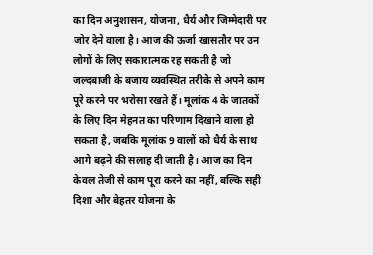का दिन अनुशासन, योजना, धैर्य और जिम्मेदारी पर जोर देने वाला है। आज की ऊर्जा खासतौर पर उन लोगों के लिए सकारात्मक रह सकती है जो जल्दबाजी के बजाय व्यवस्थित तरीके से अपने काम पूरे करने पर भरोसा रखते हैं। मूलांक 4 के जातकों के लिए दिन मेहनत का परिणाम दिखाने वाला हो सकता है, जबकि मूलांक 9 वालों को धैर्य के साथ आगे बढ़ने की सलाह दी जाती है। आज का दिन केवल तेजी से काम पूरा करने का नहीं, बल्कि सही दिशा और बेहतर योजना के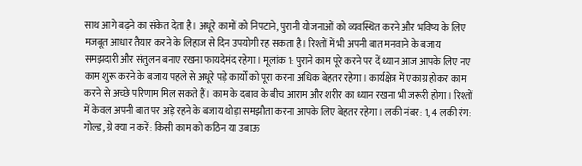साथ आगे बढ़ने का संकेत देता है। अधूरे कामों को निपटाने, पुरानी योजनाओं को व्यवस्थित करने और भविष्य के लिए मजबूत आधार तैयार करने के लिहाज से दिन उपयोगी रह सकता है। रिश्तों में भी अपनी बात मनवाने के बजाय समझदारी और संतुलन बनाए रखना फायदेमंद रहेगा। मूलांक 1: पुराने काम पूरे करने पर दें ध्यान आज आपके लिए नए काम शुरू करने के बजाय पहले से अधूरे पड़े कार्यों को पूरा करना अधिक बेहतर रहेगा। कार्यक्षेत्र में एकाग्र होकर काम करने से अच्छे परिणाम मिल सकते हैं। काम के दबाव के बीच आराम और शरीर का ध्यान रखना भी जरूरी होगा। रिश्तों में केवल अपनी बात पर अड़े रहने के बजाय थोड़ा समझौता करना आपके लिए बेहतर रहेगा। लकी नंबर: 1, 4 लकी रंग: गोल्ड, ग्रे क्या न करें: किसी काम को कठिन या उबाऊ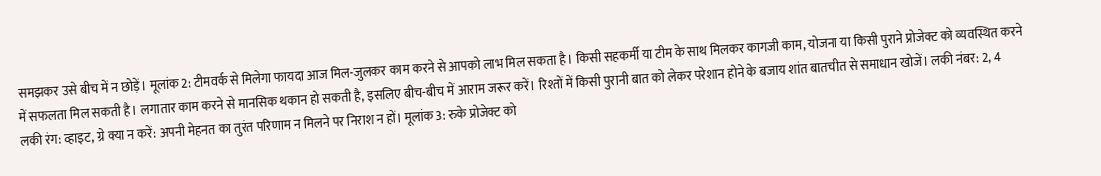समझकर उसे बीच में न छोड़ें। मूलांक 2: टीमवर्क से मिलेगा फायदा आज मिल-जुलकर काम करने से आपको लाभ मिल सकता है। किसी सहकर्मी या टीम के साथ मिलकर कागजी काम, योजना या किसी पुराने प्रोजेक्ट को व्यवस्थित करने में सफलता मिल सकती है। लगातार काम करने से मानसिक थकान हो सकती है, इसलिए बीच-बीच में आराम जरूर करें। रिश्तों में किसी पुरानी बात को लेकर परेशान होने के बजाय शांत बातचीत से समाधान खोजें। लकी नंबर: 2, 4 लकी रंग: व्हाइट, ग्रे क्या न करें: अपनी मेहनत का तुरंत परिणाम न मिलने पर निराश न हों। मूलांक 3: रुके प्रोजेक्ट को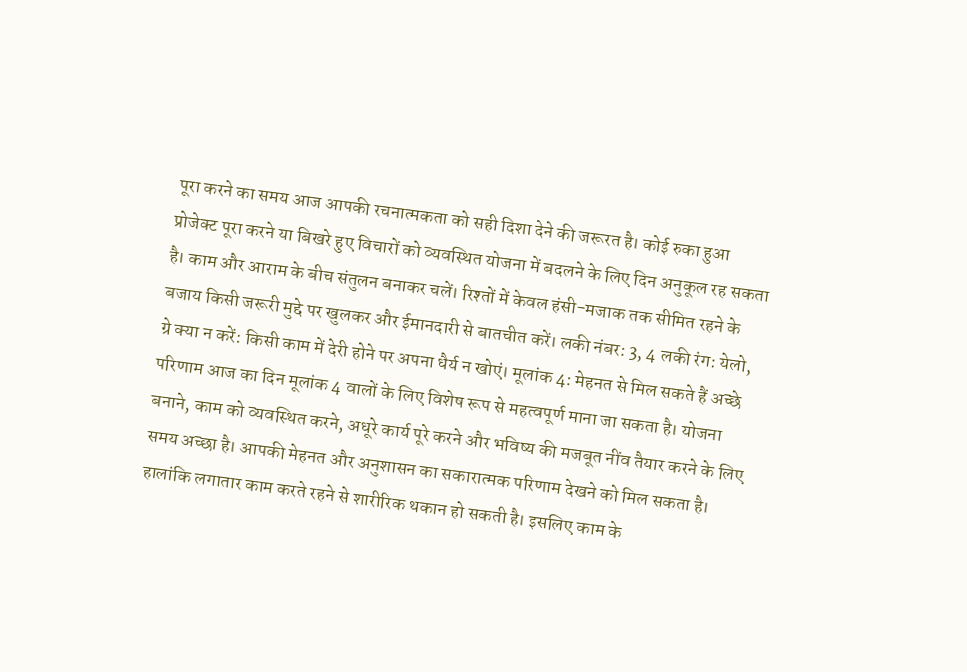पूरा करने का समय आज आपकी रचनात्मकता को सही दिशा देने की जरूरत है। कोई रुका हुआ प्रोजेक्ट पूरा करने या बिखरे हुए विचारों को व्यवस्थित योजना में बदलने के लिए दिन अनुकूल रह सकता है। काम और आराम के बीच संतुलन बनाकर चलें। रिश्तों में केवल हंसी-मजाक तक सीमित रहने के बजाय किसी जरूरी मुद्दे पर खुलकर और ईमानदारी से बातचीत करें। लकी नंबर: 3, 4 लकी रंग: येलो, ग्रे क्या न करें: किसी काम में देरी होने पर अपना धैर्य न खोएं। मूलांक 4: मेहनत से मिल सकते हैं अच्छे परिणाम आज का दिन मूलांक 4 वालों के लिए विशेष रूप से महत्वपूर्ण माना जा सकता है। योजना बनाने, काम को व्यवस्थित करने, अधूरे कार्य पूरे करने और भविष्य की मजबूत नींव तैयार करने के लिए समय अच्छा है। आपकी मेहनत और अनुशासन का सकारात्मक परिणाम देखने को मिल सकता है। हालांकि लगातार काम करते रहने से शारीरिक थकान हो सकती है। इसलिए काम के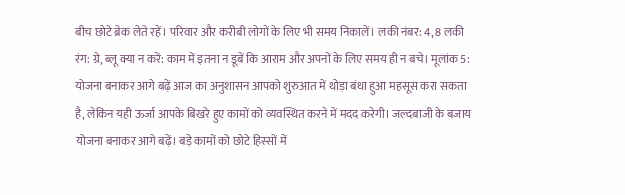बीच छोटे ब्रेक लेते रहें। परिवार और करीबी लोगों के लिए भी समय निकालें। लकी नंबर: 4, 8 लकी रंग: ग्रे, ब्लू क्या न करें: काम में इतना न डूबें कि आराम और अपनों के लिए समय ही न बचे। मूलांक 5: योजना बनाकर आगे बढ़ें आज का अनुशासन आपको शुरुआत में थोड़ा बंधा हुआ महसूस करा सकता है, लेकिन यही ऊर्जा आपके बिखरे हुए कामों को व्यवस्थित करने में मदद करेगी। जल्दबाजी के बजाय योजना बनाकर आगे बढ़ें। बड़े कामों को छोटे हिस्सों में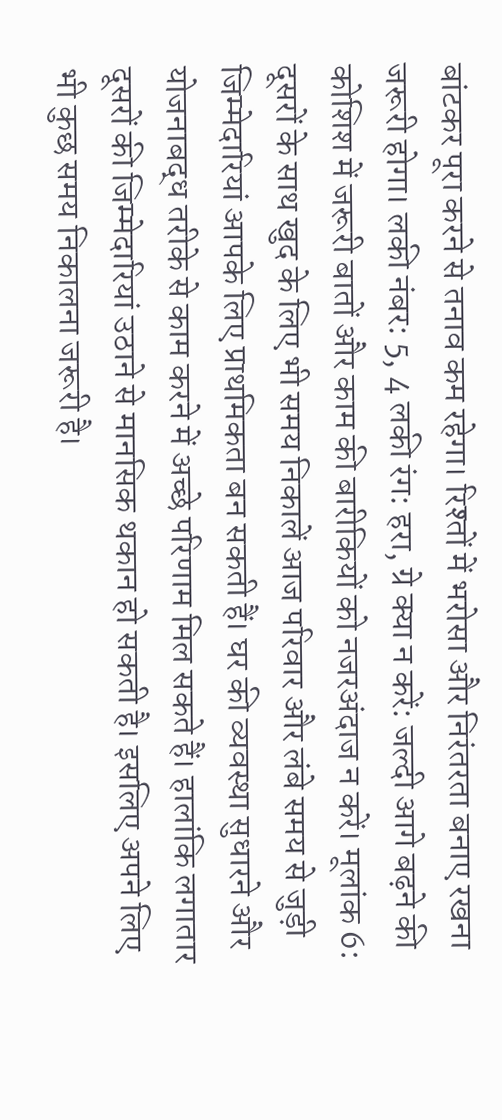बांटकर पूरा करने से तनाव कम रहेगा। रिश्तों में भरोसा और निरंतरता बनाए रखना जरूरी होगा। लकी नंबर: 5, 4 लकी रंग: हरा, ग्रे क्या न करें: जल्दी आगे बढ़ने की कोशिश में जरूरी बातों और काम की बारीकियों को नजरअंदाज न करें। मूलांक 6: दूसरों के साथ खुद के लिए भी समय निकालें आज परिवार और लंबे समय से जुड़ी जिम्मेदारियां आपके लिए प्राथमिकता बन सकती हैं। घर की व्यवस्था सुधारने और योजनाबद्ध तरीके से काम करने में अच्छे परिणाम मिल सकते हैं। हालांकि लगातार दूसरों की जिम्मेदारियां उठाने से मानसिक थकान हो सकती है। इसलिए अपने लिए भी कुछ समय निकालना जरूरी है।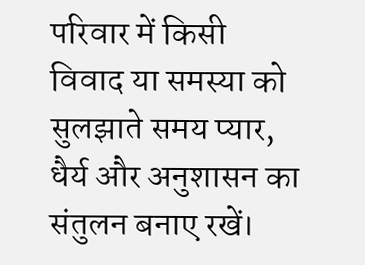परिवार में किसी विवाद या समस्या को सुलझाते समय प्यार, धैर्य और अनुशासन का संतुलन बनाए रखें।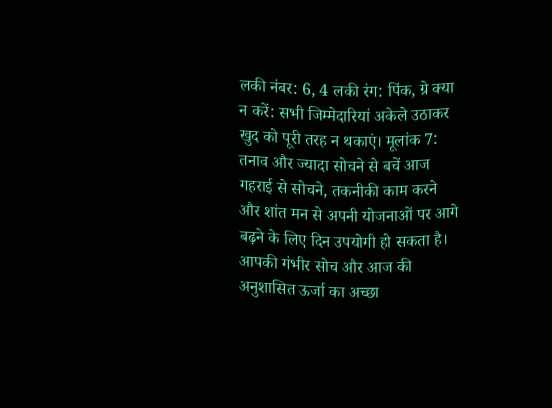लकी नंबर: 6, 4 लकी रंग: पिंक, ग्रे क्या न करें: सभी जिम्मेदारियां अकेले उठाकर खुद को पूरी तरह न थकाएं। मूलांक 7: तनाव और ज्यादा सोचने से बचें आज गहराई से सोचने, तकनीकी काम करने और शांत मन से अपनी योजनाओं पर आगे बढ़ने के लिए दिन उपयोगी हो सकता है। आपकी गंभीर सोच और आज की अनुशासित ऊर्जा का अच्छा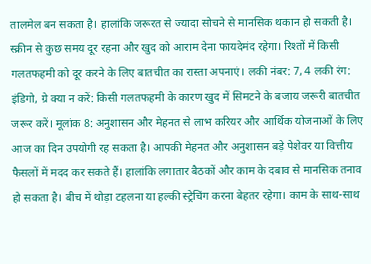तालमेल बन सकता है। हालांकि जरूरत से ज्यादा सोचने से मानसिक थकान हो सकती है। स्क्रीन से कुछ समय दूर रहना और खुद को आराम देना फायदेमंद रहेगा। रिश्तों में किसी गलतफहमी को दूर करने के लिए बातचीत का रास्ता अपनाएं। लकी नंबर: 7, 4 लकी रंग: इंडिगो, ग्रे क्या न करें: किसी गलतफहमी के कारण खुद में सिमटने के बजाय जरूरी बातचीत जरूर करें। मूलांक 8: अनुशासन और मेहनत से लाभ करियर और आर्थिक योजनाओं के लिए आज का दिन उपयोगी रह सकता है। आपकी मेहनत और अनुशासन बड़े पेशेवर या वित्तीय फैसलों में मदद कर सकते हैं। हालांकि लगातार बैठकों और काम के दबाव से मानसिक तनाव हो सकता है। बीच में थोड़ा टहलना या हल्की स्ट्रेचिंग करना बेहतर रहेगा। काम के साथ-साथ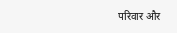परिवार और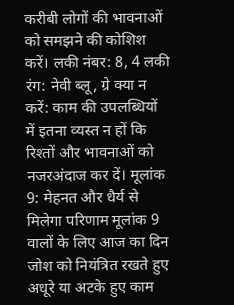करीबी लोगों की भावनाओं को समझने की कोशिश करें। लकी नंबर: 8, 4 लकी रंग: नेवी ब्लू, ग्रे क्या न करें: काम की उपलब्धियों में इतना व्यस्त न हों कि रिश्तों और भावनाओं को नजरअंदाज कर दें। मूलांक 9: मेहनत और धैर्य से मिलेगा परिणाम मूलांक 9 वालों के लिए आज का दिन जोश को नियंत्रित रखते हुए अधूरे या अटके हुए काम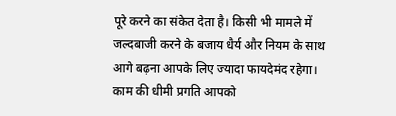पूरे करने का संकेत देता है। किसी भी मामले में जल्दबाजी करने के बजाय धैर्य और नियम के साथ आगे बढ़ना आपके लिए ज्यादा फायदेमंद रहेगा। काम की धीमी प्रगति आपको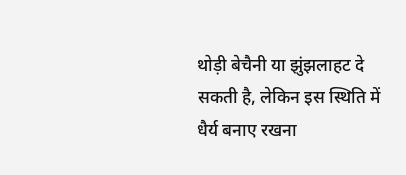थोड़ी बेचैनी या झुंझलाहट दे सकती है, लेकिन इस स्थिति में धैर्य बनाए रखना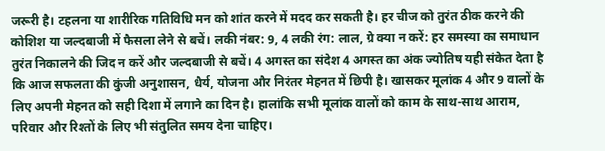जरूरी है। टहलना या शारीरिक गतिविधि मन को शांत करने में मदद कर सकती है। हर चीज को तुरंत ठीक करने की कोशिश या जल्दबाजी में फैसला लेने से बचें। लकी नंबर: 9, 4 लकी रंग: लाल, ग्रे क्या न करें: हर समस्या का समाधान तुरंत निकालने की जिद न करें और जल्दबाजी से बचें। 4 अगस्त का संदेश 4 अगस्त का अंक ज्योतिष यही संकेत देता है कि आज सफलता की कुंजी अनुशासन, धैर्य, योजना और निरंतर मेहनत में छिपी है। खासकर मूलांक 4 और 9 वालों के लिए अपनी मेहनत को सही दिशा में लगाने का दिन है। हालांकि सभी मूलांक वालों को काम के साथ-साथ आराम, परिवार और रिश्तों के लिए भी संतुलित समय देना चाहिए।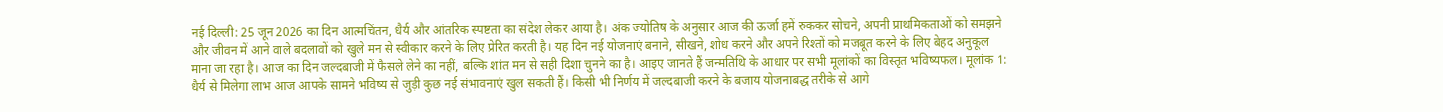नई दिल्ली: 25 जून 2026 का दिन आत्मचिंतन, धैर्य और आंतरिक स्पष्टता का संदेश लेकर आया है। अंक ज्योतिष के अनुसार आज की ऊर्जा हमें रुककर सोचने, अपनी प्राथमिकताओं को समझने और जीवन में आने वाले बदलावों को खुले मन से स्वीकार करने के लिए प्रेरित करती है। यह दिन नई योजनाएं बनाने, सीखने, शोध करने और अपने रिश्तों को मजबूत करने के लिए बेहद अनुकूल माना जा रहा है। आज का दिन जल्दबाजी में फैसले लेने का नहीं, बल्कि शांत मन से सही दिशा चुनने का है। आइए जानते हैं जन्मतिथि के आधार पर सभी मूलांकों का विस्तृत भविष्यफल। मूलांक 1: धैर्य से मिलेगा लाभ आज आपके सामने भविष्य से जुड़ी कुछ नई संभावनाएं खुल सकती हैं। किसी भी निर्णय में जल्दबाजी करने के बजाय योजनाबद्ध तरीके से आगे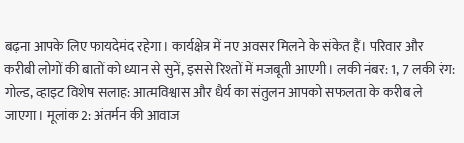बढ़ना आपके लिए फायदेमंद रहेगा। कार्यक्षेत्र में नए अवसर मिलने के संकेत हैं। परिवार और करीबी लोगों की बातों को ध्यान से सुनें, इससे रिश्तों में मजबूती आएगी। लकी नंबर: 1, 7 लकी रंग: गोल्ड, व्हाइट विशेष सलाह: आत्मविश्वास और धैर्य का संतुलन आपको सफलता के करीब ले जाएगा। मूलांक 2: अंतर्मन की आवाज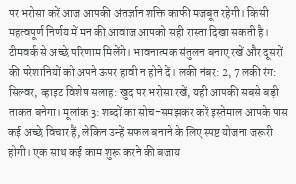पर भरोसा करें आज आपकी अंतर्ज्ञान शक्ति काफी मजबूत रहेगी। किसी महत्वपूर्ण निर्णय में मन की आवाज आपको सही रास्ता दिखा सकती है। टीमवर्क से अच्छे परिणाम मिलेंगे। भावनात्मक संतुलन बनाए रखें और दूसरों की परेशानियों को अपने ऊपर हावी न होने दें। लकी नंबर: 2, 7 लकी रंग: सिल्वर, व्हाइट विशेष सलाह: खुद पर भरोसा रखें, यही आपकी सबसे बड़ी ताकत बनेगा। मूलांक 3: शब्दों का सोच-समझकर करें इस्तेमाल आपके पास कई अच्छे विचार हैं, लेकिन उन्हें सफल बनाने के लिए स्पष्ट योजना जरूरी होगी। एक साथ कई काम शुरू करने की बजाय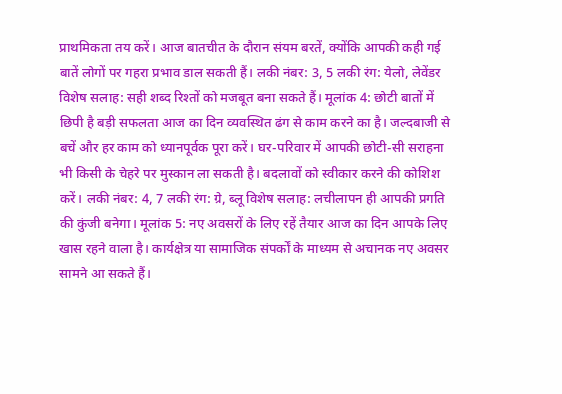प्राथमिकता तय करें। आज बातचीत के दौरान संयम बरतें, क्योंकि आपकी कही गई बातें लोगों पर गहरा प्रभाव डाल सकती हैं। लकी नंबर: 3, 5 लकी रंग: येलो, लेवेंडर विशेष सलाह: सही शब्द रिश्तों को मजबूत बना सकते हैं। मूलांक 4: छोटी बातों में छिपी है बड़ी सफलता आज का दिन व्यवस्थित ढंग से काम करने का है। जल्दबाजी से बचें और हर काम को ध्यानपूर्वक पूरा करें। घर-परिवार में आपकी छोटी-सी सराहना भी किसी के चेहरे पर मुस्कान ला सकती है। बदलावों को स्वीकार करने की कोशिश करें। लकी नंबर: 4, 7 लकी रंग: ग्रे, ब्लू विशेष सलाह: लचीलापन ही आपकी प्रगति की कुंजी बनेगा। मूलांक 5: नए अवसरों के लिए रहें तैयार आज का दिन आपके लिए खास रहने वाला है। कार्यक्षेत्र या सामाजिक संपर्कों के माध्यम से अचानक नए अवसर सामने आ सकते हैं।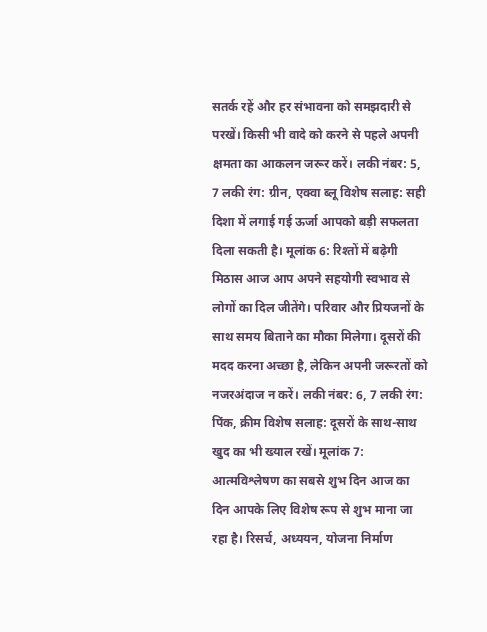सतर्क रहें और हर संभावना को समझदारी से परखें। किसी भी वादे को करने से पहले अपनी क्षमता का आकलन जरूर करें। लकी नंबर: 5, 7 लकी रंग: ग्रीन, एक्वा ब्लू विशेष सलाह: सही दिशा में लगाई गई ऊर्जा आपको बड़ी सफलता दिला सकती है। मूलांक 6: रिश्तों में बढ़ेगी मिठास आज आप अपने सहयोगी स्वभाव से लोगों का दिल जीतेंगे। परिवार और प्रियजनों के साथ समय बिताने का मौका मिलेगा। दूसरों की मदद करना अच्छा है, लेकिन अपनी जरूरतों को नजरअंदाज न करें। लकी नंबर: 6, 7 लकी रंग: पिंक, क्रीम विशेष सलाह: दूसरों के साथ-साथ खुद का भी ख्याल रखें। मूलांक 7: आत्मविश्लेषण का सबसे शुभ दिन आज का दिन आपके लिए विशेष रूप से शुभ माना जा रहा है। रिसर्च, अध्ययन, योजना निर्माण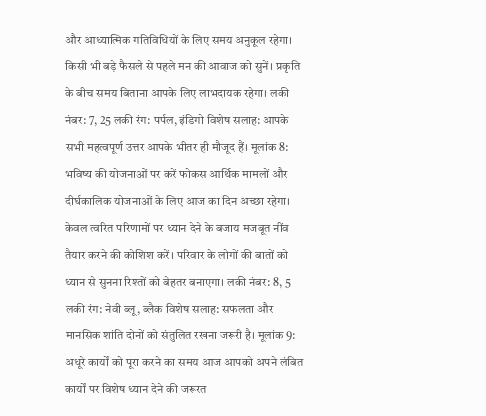और आध्यात्मिक गतिविधियों के लिए समय अनुकूल रहेगा। किसी भी बड़े फैसले से पहले मन की आवाज को सुनें। प्रकृति के बीच समय बिताना आपके लिए लाभदायक रहेगा। लकी नंबर: 7, 25 लकी रंग: पर्पल, इंडिगो विशेष सलाह: आपके सभी महत्वपूर्ण उत्तर आपके भीतर ही मौजूद हैं। मूलांक 8: भविष्य की योजनाओं पर करें फोकस आर्थिक मामलों और दीर्घकालिक योजनाओं के लिए आज का दिन अच्छा रहेगा। केवल त्वरित परिणामों पर ध्यान देने के बजाय मजबूत नींव तैयार करने की कोशिश करें। परिवार के लोगों की बातों को ध्यान से सुनना रिश्तों को बेहतर बनाएगा। लकी नंबर: 8, 5 लकी रंग: नेवी ब्लू, ब्लैक विशेष सलाह: सफलता और मानसिक शांति दोनों को संतुलित रखना जरूरी है। मूलांक 9: अधूरे कार्यों को पूरा करने का समय आज आपको अपने लंबित कार्यों पर विशेष ध्यान देने की जरूरत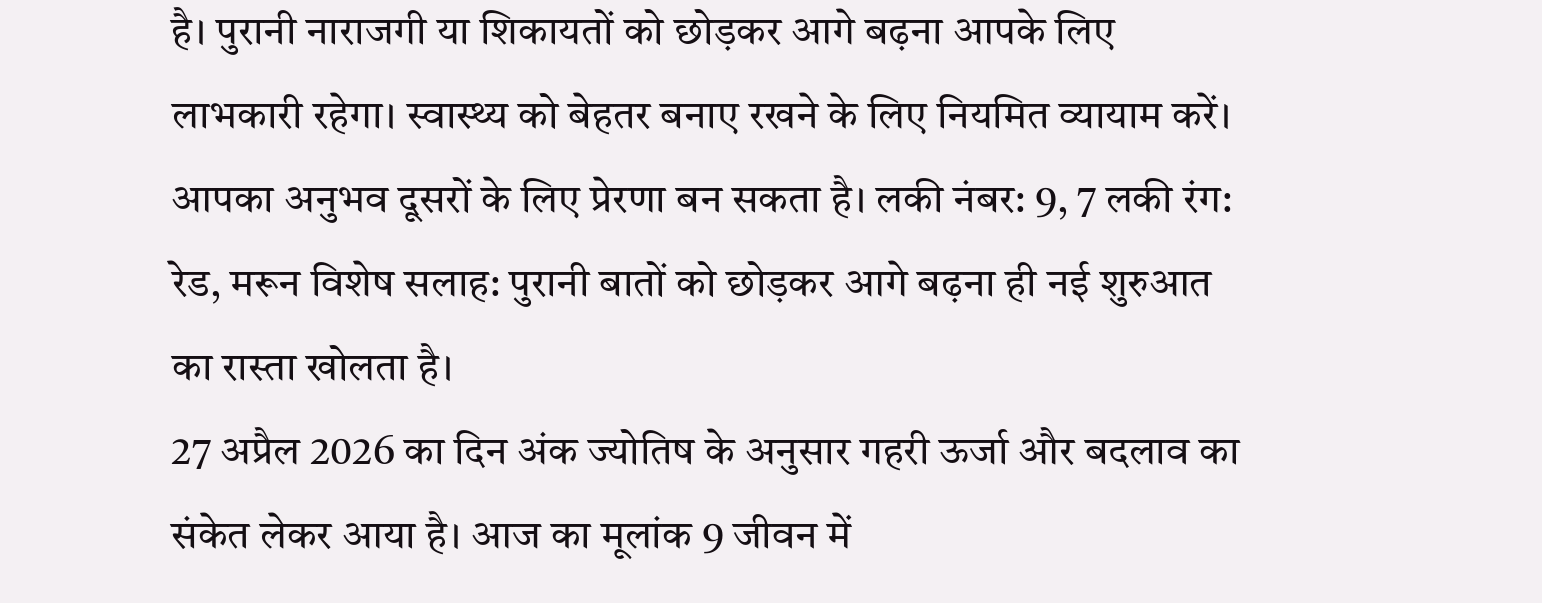है। पुरानी नाराजगी या शिकायतों को छोड़कर आगे बढ़ना आपके लिए लाभकारी रहेगा। स्वास्थ्य को बेहतर बनाए रखने के लिए नियमित व्यायाम करें। आपका अनुभव दूसरों के लिए प्रेरणा बन सकता है। लकी नंबर: 9, 7 लकी रंग: रेड, मरून विशेष सलाह: पुरानी बातों को छोड़कर आगे बढ़ना ही नई शुरुआत का रास्ता खोलता है।
27 अप्रैल 2026 का दिन अंक ज्योतिष के अनुसार गहरी ऊर्जा और बदलाव का संकेत लेकर आया है। आज का मूलांक 9 जीवन में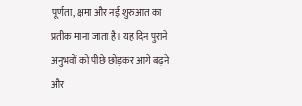पूर्णता, क्षमा और नई शुरुआत का प्रतीक माना जाता है। यह दिन पुराने अनुभवों को पीछे छोड़कर आगे बढ़ने और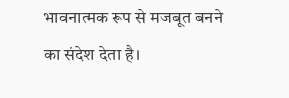भावनात्मक रूप से मजबूत बनने का संदेश देता है।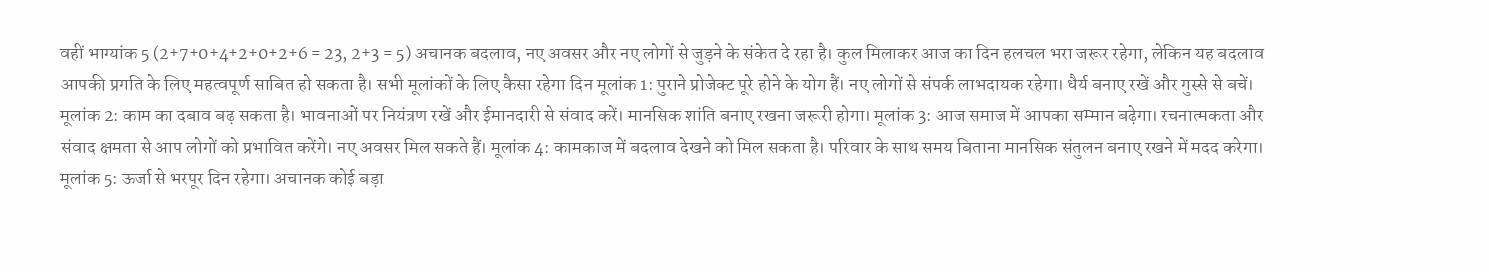वहीं भाग्यांक 5 (2+7+0+4+2+0+2+6 = 23, 2+3 = 5) अचानक बदलाव, नए अवसर और नए लोगों से जुड़ने के संकेत दे रहा है। कुल मिलाकर आज का दिन हलचल भरा जरूर रहेगा, लेकिन यह बदलाव आपकी प्रगति के लिए महत्वपूर्ण साबित हो सकता है। सभी मूलांकों के लिए कैसा रहेगा दिन मूलांक 1: पुराने प्रोजेक्ट पूरे होने के योग हैं। नए लोगों से संपर्क लाभदायक रहेगा। धैर्य बनाए रखें और गुस्से से बचें। मूलांक 2: काम का दबाव बढ़ सकता है। भावनाओं पर नियंत्रण रखें और ईमानदारी से संवाद करें। मानसिक शांति बनाए रखना जरूरी होगा। मूलांक 3: आज समाज में आपका सम्मान बढ़ेगा। रचनात्मकता और संवाद क्षमता से आप लोगों को प्रभावित करेंगे। नए अवसर मिल सकते हैं। मूलांक 4: कामकाज में बदलाव देखने को मिल सकता है। परिवार के साथ समय बिताना मानसिक संतुलन बनाए रखने में मदद करेगा। मूलांक 5: ऊर्जा से भरपूर दिन रहेगा। अचानक कोई बड़ा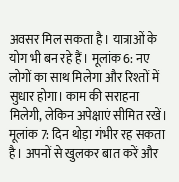अवसर मिल सकता है। यात्राओं के योग भी बन रहे हैं। मूलांक 6: नए लोगों का साथ मिलेगा और रिश्तों में सुधार होगा। काम की सराहना मिलेगी, लेकिन अपेक्षाएं सीमित रखें। मूलांक 7: दिन थोड़ा गंभीर रह सकता है। अपनों से खुलकर बात करें और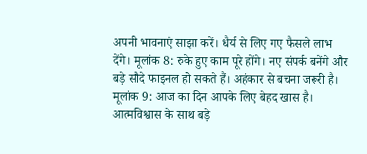अपनी भावनाएं साझा करें। धैर्य से लिए गए फैसले लाभ देंगे। मूलांक 8: रुके हुए काम पूरे होंगे। नए संपर्क बनेंगे और बड़े सौदे फाइनल हो सकते हैं। अहंकार से बचना जरूरी है। मूलांक 9: आज का दिन आपके लिए बेहद खास है। आत्मविश्वास के साथ बड़े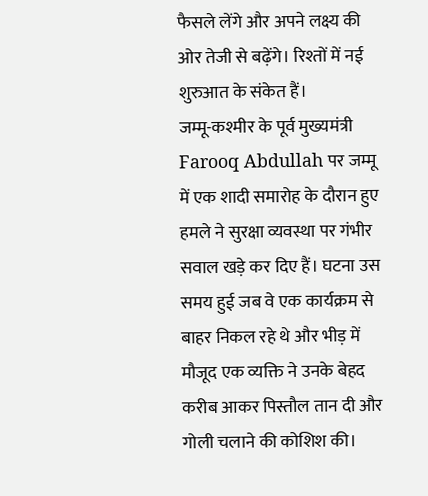फैसले लेंगे और अपने लक्ष्य की ओर तेजी से बढ़ेंगे। रिश्तों में नई शुरुआत के संकेत हैं।
जम्मू-कश्मीर के पूर्व मुख्यमंत्री Farooq Abdullah पर जम्मू में एक शादी समारोह के दौरान हुए हमले ने सुरक्षा व्यवस्था पर गंभीर सवाल खड़े कर दिए हैं। घटना उस समय हुई जब वे एक कार्यक्रम से बाहर निकल रहे थे और भीड़ में मौजूद एक व्यक्ति ने उनके बेहद करीब आकर पिस्तौल तान दी और गोली चलाने की कोशिश की।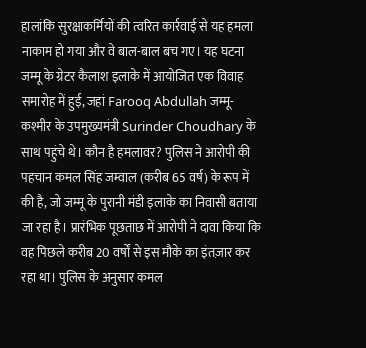हालांकि सुरक्षाकर्मियों की त्वरित कार्रवाई से यह हमला नाकाम हो गया और वे बाल-बाल बच गए। यह घटना जम्मू के ग्रेटर कैलाश इलाके में आयोजित एक विवाह समारोह में हुई, जहां Farooq Abdullah जम्मू-कश्मीर के उपमुख्यमंत्री Surinder Choudhary के साथ पहुंचे थे। कौन है हमलावर? पुलिस ने आरोपी की पहचान कमल सिंह जम्वाल (करीब 65 वर्ष) के रूप में की है, जो जम्मू के पुरानी मंडी इलाके का निवासी बताया जा रहा है। प्रारंभिक पूछताछ में आरोपी ने दावा किया कि वह पिछले करीब 20 वर्षों से इस मौके का इंतज़ार कर रहा था। पुलिस के अनुसार कमल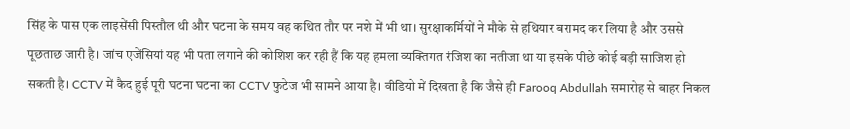सिंह के पास एक लाइसेंसी पिस्तौल थी और घटना के समय वह कथित तौर पर नशे में भी था। सुरक्षाकर्मियों ने मौके से हथियार बरामद कर लिया है और उससे पूछताछ जारी है। जांच एजेंसियां यह भी पता लगाने की कोशिश कर रही हैं कि यह हमला व्यक्तिगत रंजिश का नतीजा था या इसके पीछे कोई बड़ी साजिश हो सकती है। CCTV में कैद हुई पूरी घटना घटना का CCTV फुटेज भी सामने आया है। वीडियो में दिखता है कि जैसे ही Farooq Abdullah समारोह से बाहर निकल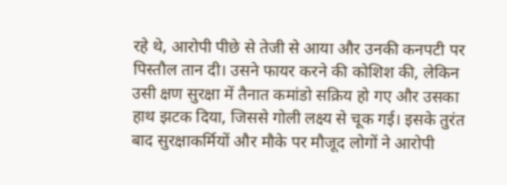रहे थे, आरोपी पीछे से तेजी से आया और उनकी कनपटी पर पिस्तौल तान दी। उसने फायर करने की कोशिश की, लेकिन उसी क्षण सुरक्षा में तैनात कमांडो सक्रिय हो गए और उसका हाथ झटक दिया, जिससे गोली लक्ष्य से चूक गई। इसके तुरंत बाद सुरक्षाकर्मियों और मौके पर मौजूद लोगों ने आरोपी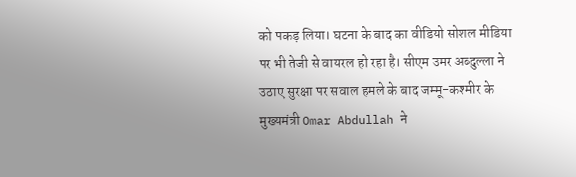को पकड़ लिया। घटना के बाद का वीडियो सोशल मीडिया पर भी तेजी से वायरल हो रहा है। सीएम उमर अब्दुल्ला ने उठाए सुरक्षा पर सवाल हमले के बाद जम्मू-कश्मीर के मुख्यमंत्री Omar Abdullah ने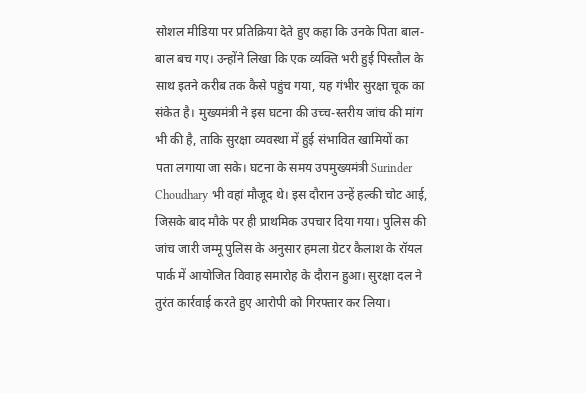सोशल मीडिया पर प्रतिक्रिया देते हुए कहा कि उनके पिता बाल-बाल बच गए। उन्होंने लिखा कि एक व्यक्ति भरी हुई पिस्तौल के साथ इतने करीब तक कैसे पहुंच गया, यह गंभीर सुरक्षा चूक का संकेत है। मुख्यमंत्री ने इस घटना की उच्च-स्तरीय जांच की मांग भी की है, ताकि सुरक्षा व्यवस्था में हुई संभावित खामियों का पता लगाया जा सके। घटना के समय उपमुख्यमंत्री Surinder Choudhary भी वहां मौजूद थे। इस दौरान उन्हें हल्की चोट आई, जिसके बाद मौके पर ही प्राथमिक उपचार दिया गया। पुलिस की जांच जारी जम्मू पुलिस के अनुसार हमला ग्रेटर कैलाश के रॉयल पार्क में आयोजित विवाह समारोह के दौरान हुआ। सुरक्षा दल ने तुरंत कार्रवाई करते हुए आरोपी को गिरफ्तार कर लिया।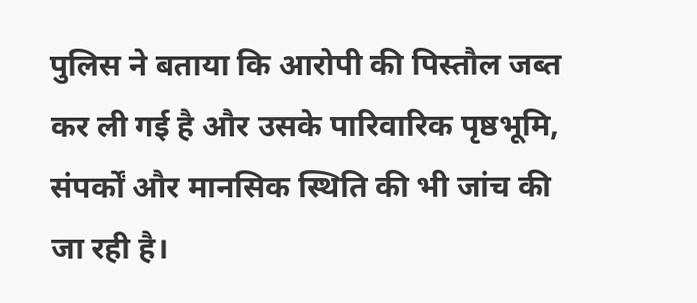पुलिस ने बताया कि आरोपी की पिस्तौल जब्त कर ली गई है और उसके पारिवारिक पृष्ठभूमि, संपर्कों और मानसिक स्थिति की भी जांच की जा रही है।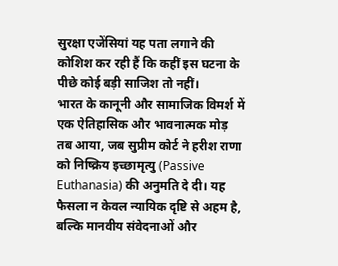सुरक्षा एजेंसियां यह पता लगाने की कोशिश कर रही हैं कि कहीं इस घटना के पीछे कोई बड़ी साजिश तो नहीं।
भारत के कानूनी और सामाजिक विमर्श में एक ऐतिहासिक और भावनात्मक मोड़ तब आया, जब सुप्रीम कोर्ट ने हरीश राणा को निष्क्रिय इच्छामृत्यु (Passive Euthanasia) की अनुमति दे दी। यह फैसला न केवल न्यायिक दृष्टि से अहम है, बल्कि मानवीय संवेदनाओं और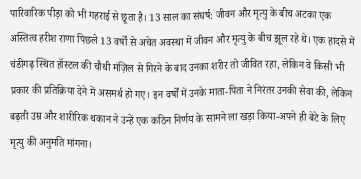पारिवारिक पीड़ा को भी गहराई से छूता है। 13 साल का संघर्ष: जीवन और मृत्यु के बीच अटका एक अस्तित्व हरीश राणा पिछले 13 वर्षों से अचेत अवस्था में जीवन और मृत्यु के बीच झूल रहे थे। एक हादसे में चंडीगढ़ स्थित हॉस्टल की चौथी मंज़िल से गिरने के बाद उनका शरीर तो जीवित रहा, लेकिन वे किसी भी प्रकार की प्रतिक्रिया देने में असमर्थ हो गए। इन वर्षों में उनके माता-पिता ने निरंतर उनकी सेवा की, लेकिन बढ़ती उम्र और शारीरिक थकान ने उन्हें एक कठिन निर्णय के सामने ला खड़ा किया-अपने ही बेटे के लिए मृत्यु की अनुमति मांगना।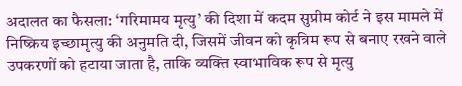अदालत का फैसला: ‘गरिमामय मृत्यु’ की दिशा में कदम सुप्रीम कोर्ट ने इस मामले में निष्क्रिय इच्छामृत्यु की अनुमति दी, जिसमें जीवन को कृत्रिम रूप से बनाए रखने वाले उपकरणों को हटाया जाता है, ताकि व्यक्ति स्वाभाविक रूप से मृत्यु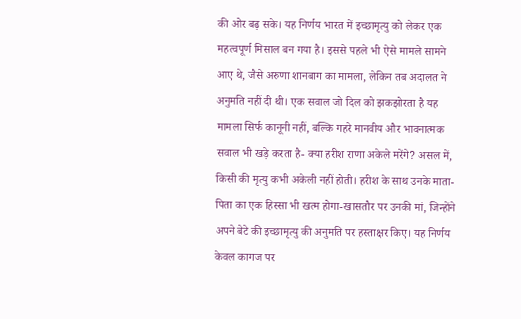की ओर बढ़ सके। यह निर्णय भारत में इच्छामृत्यु को लेकर एक महत्वपूर्ण मिसाल बन गया है। इससे पहले भी ऐसे मामले सामने आए थे, जैसे अरुणा शानबाग का मामला, लेकिन तब अदालत ने अनुमति नहीं दी थी। एक सवाल जो दिल को झकझोरता है यह मामला सिर्फ कानूनी नहीं, बल्कि गहरे मानवीय और भावनात्मक सवाल भी खड़े करता है- क्या हरीश राणा अकेले मरेंगे? असल में, किसी की मृत्यु कभी अकेली नहीं होती। हरीश के साथ उनके माता-पिता का एक हिस्सा भी खत्म होगा-खासतौर पर उनकी मां, जिन्होंने अपने बेटे की इच्छामृत्यु की अनुमति पर हस्ताक्षर किए। यह निर्णय केवल कागज पर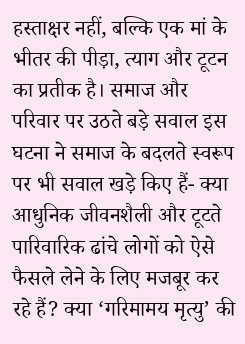हस्ताक्षर नहीं, बल्कि एक मां के भीतर की पीड़ा, त्याग और टूटन का प्रतीक है। समाज और परिवार पर उठते बड़े सवाल इस घटना ने समाज के बदलते स्वरूप पर भी सवाल खड़े किए हैं- क्या आधुनिक जीवनशैली और टूटते पारिवारिक ढांचे लोगों को ऐसे फैसले लेने के लिए मजबूर कर रहे हैं? क्या ‘गरिमामय मृत्यु’ की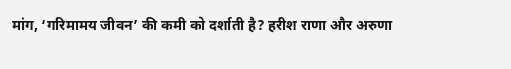मांग, ‘गरिमामय जीवन’ की कमी को दर्शाती है? हरीश राणा और अरुणा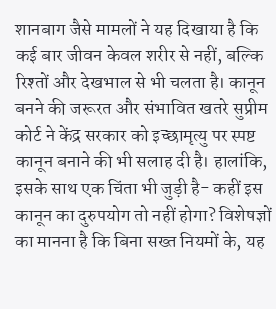शानबाग जैसे मामलों ने यह दिखाया है कि कई बार जीवन केवल शरीर से नहीं, बल्कि रिश्तों और देखभाल से भी चलता है। कानून बनने की जरूरत और संभावित खतरे सुप्रीम कोर्ट ने केंद्र सरकार को इच्छामृत्यु पर स्पष्ट कानून बनाने की भी सलाह दी है। हालांकि, इसके साथ एक चिंता भी जुड़ी है- कहीं इस कानून का दुरुपयोग तो नहीं होगा? विशेषज्ञों का मानना है कि बिना सख्त नियमों के, यह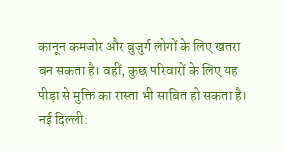कानून कमजोर और बुजुर्ग लोगों के लिए खतरा बन सकता है। वहीं, कुछ परिवारों के लिए यह पीड़ा से मुक्ति का रास्ता भी साबित हो सकता है।
नई दिल्ली: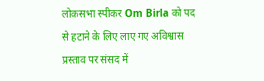लोकसभा स्पीकर Om Birla को पद से हटाने के लिए लाए गए अविश्वास प्रस्ताव पर संसद में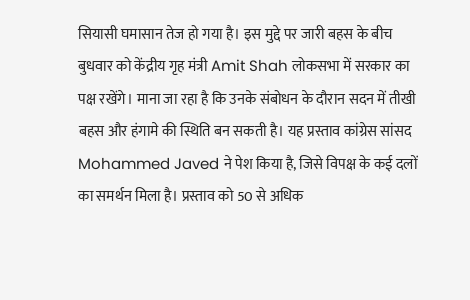सियासी घमासान तेज हो गया है। इस मुद्दे पर जारी बहस के बीच बुधवार को केंद्रीय गृह मंत्री Amit Shah लोकसभा में सरकार का पक्ष रखेंगे। माना जा रहा है कि उनके संबोधन के दौरान सदन में तीखी बहस और हंगामे की स्थिति बन सकती है। यह प्रस्ताव कांग्रेस सांसद Mohammed Javed ने पेश किया है, जिसे विपक्ष के कई दलों का समर्थन मिला है। प्रस्ताव को 50 से अधिक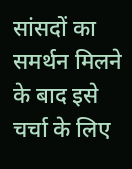सांसदों का समर्थन मिलने के बाद इसे चर्चा के लिए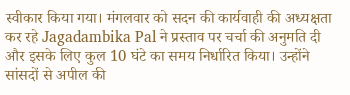स्वीकार किया गया। मंगलवार को सदन की कार्यवाही की अध्यक्षता कर रहे Jagadambika Pal ने प्रस्ताव पर चर्चा की अनुमति दी और इसके लिए कुल 10 घंटे का समय निर्धारित किया। उन्होंने सांसदों से अपील की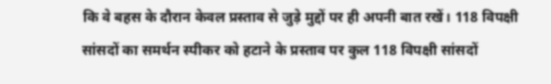कि वे बहस के दौरान केवल प्रस्ताव से जुड़े मुद्दों पर ही अपनी बात रखें। 118 विपक्षी सांसदों का समर्थन स्पीकर को हटाने के प्रस्ताव पर कुल 118 विपक्षी सांसदों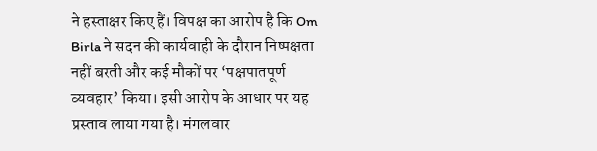ने हस्ताक्षर किए हैं। विपक्ष का आरोप है कि Om Birla ने सदन की कार्यवाही के दौरान निष्पक्षता नहीं बरती और कई मौकों पर ‘पक्षपातपूर्ण व्यवहार’ किया। इसी आरोप के आधार पर यह प्रस्ताव लाया गया है। मंगलवार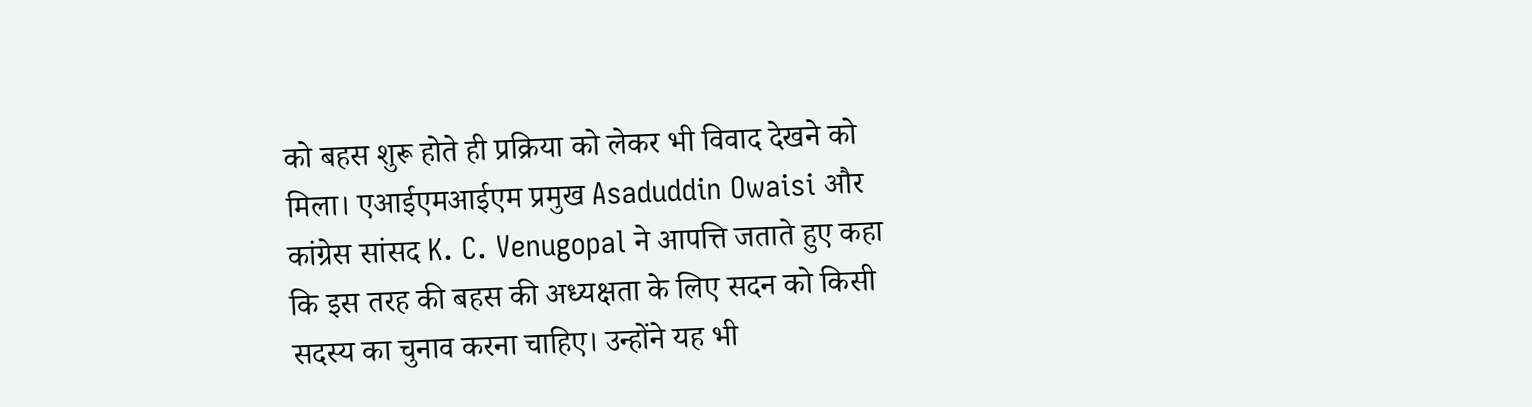को बहस शुरू होते ही प्रक्रिया को लेकर भी विवाद देखने को मिला। एआईएमआईएम प्रमुख Asaduddin Owaisi और कांग्रेस सांसद K. C. Venugopal ने आपत्ति जताते हुए कहा कि इस तरह की बहस की अध्यक्षता के लिए सदन को किसी सदस्य का चुनाव करना चाहिए। उन्होंने यह भी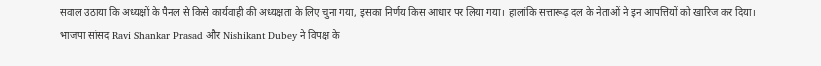सवाल उठाया कि अध्यक्षों के पैनल से किसे कार्यवाही की अध्यक्षता के लिए चुना गया, इसका निर्णय किस आधार पर लिया गया। हालांकि सत्तारूढ़ दल के नेताओं ने इन आपत्तियों को खारिज कर दिया। भाजपा सांसद Ravi Shankar Prasad और Nishikant Dubey ने विपक्ष के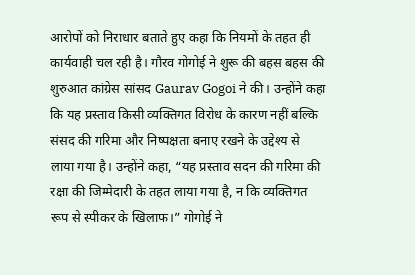आरोपों को निराधार बताते हुए कहा कि नियमों के तहत ही कार्यवाही चल रही है। गौरव गोगोई ने शुरू की बहस बहस की शुरुआत कांग्रेस सांसद Gaurav Gogoi ने की। उन्होंने कहा कि यह प्रस्ताव किसी व्यक्तिगत विरोध के कारण नहीं बल्कि संसद की गरिमा और निष्पक्षता बनाए रखने के उद्देश्य से लाया गया है। उन्होंने कहा, “यह प्रस्ताव सदन की गरिमा की रक्षा की जिम्मेदारी के तहत लाया गया है, न कि व्यक्तिगत रूप से स्पीकर के खिलाफ।” गोगोई ने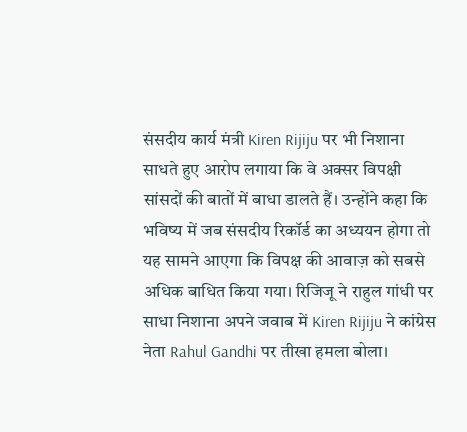संसदीय कार्य मंत्री Kiren Rijiju पर भी निशाना साधते हुए आरोप लगाया कि वे अक्सर विपक्षी सांसदों की बातों में बाधा डालते हैं। उन्होंने कहा कि भविष्य में जब संसदीय रिकॉर्ड का अध्ययन होगा तो यह सामने आएगा कि विपक्ष की आवाज़ को सबसे अधिक बाधित किया गया। रिजिजू ने राहुल गांधी पर साधा निशाना अपने जवाब में Kiren Rijiju ने कांग्रेस नेता Rahul Gandhi पर तीखा हमला बोला।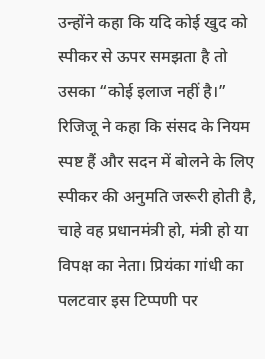उन्होंने कहा कि यदि कोई खुद को स्पीकर से ऊपर समझता है तो उसका “कोई इलाज नहीं है।” रिजिजू ने कहा कि संसद के नियम स्पष्ट हैं और सदन में बोलने के लिए स्पीकर की अनुमति जरूरी होती है, चाहे वह प्रधानमंत्री हो, मंत्री हो या विपक्ष का नेता। प्रियंका गांधी का पलटवार इस टिप्पणी पर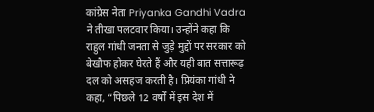कांग्रेस नेता Priyanka Gandhi Vadra ने तीखा पलटवार किया। उन्होंने कहा कि राहुल गांधी जनता से जुड़े मुद्दों पर सरकार को बेखौफ होकर घेरते हैं और यही बात सत्तारूढ़ दल को असहज करती है। प्रियंका गांधी ने कहा, “पिछले 12 वर्षों में इस देश में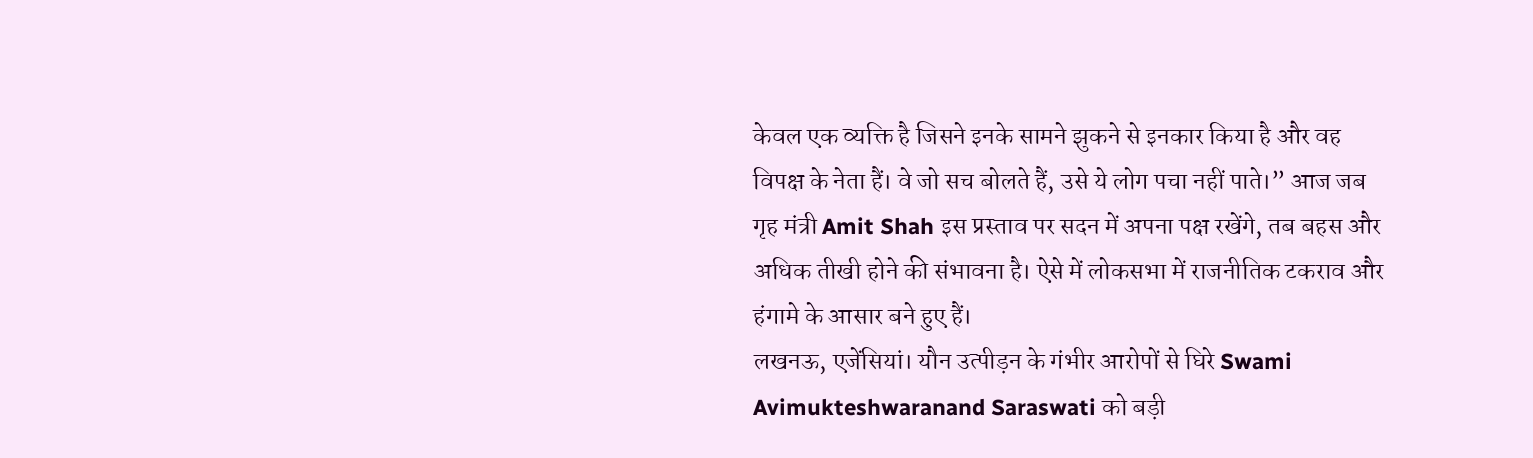केवल एक व्यक्ति है जिसने इनके सामने झुकने से इनकार किया है और वह विपक्ष के नेता हैं। वे जो सच बोलते हैं, उसे ये लोग पचा नहीं पाते।” आज जब गृह मंत्री Amit Shah इस प्रस्ताव पर सदन में अपना पक्ष रखेंगे, तब बहस और अधिक तीखी होने की संभावना है। ऐसे में लोकसभा में राजनीतिक टकराव और हंगामे के आसार बने हुए हैं।
लखनऊ, एजेंसियां। यौन उत्पीड़न के गंभीर आरोपों से घिरे Swami Avimukteshwaranand Saraswati को बड़ी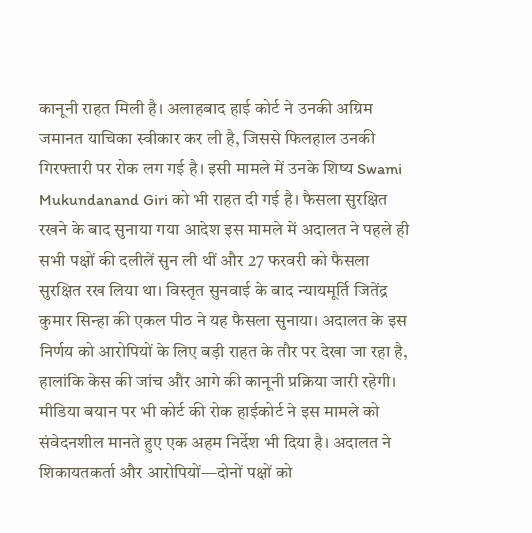कानूनी राहत मिली है। अलाहबाद हाई कोर्ट ने उनकी अग्रिम जमानत याचिका स्वीकार कर ली है, जिससे फिलहाल उनकी गिरफ्तारी पर रोक लग गई है। इसी मामले में उनके शिष्य Swami Mukundanand Giri को भी राहत दी गई है। फैसला सुरक्षित रखने के बाद सुनाया गया आदेश इस मामले में अदालत ने पहले ही सभी पक्षों की दलीलें सुन ली थीं और 27 फरवरी को फैसला सुरक्षित रख लिया था। विस्तृत सुनवाई के बाद न्यायमूर्ति जितेंद्र कुमार सिन्हा की एकल पीठ ने यह फैसला सुनाया। अदालत के इस निर्णय को आरोपियों के लिए बड़ी राहत के तौर पर देखा जा रहा है, हालांकि केस की जांच और आगे की कानूनी प्रक्रिया जारी रहेगी। मीडिया बयान पर भी कोर्ट की रोक हाईकोर्ट ने इस मामले को संवेदनशील मानते हुए एक अहम निर्देश भी दिया है। अदालत ने शिकायतकर्ता और आरोपियों—दोनों पक्षों को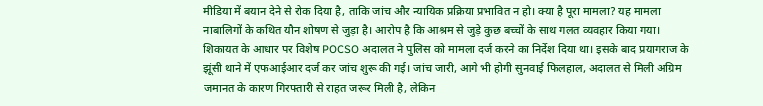मीडिया में बयान देने से रोक दिया है, ताकि जांच और न्यायिक प्रक्रिया प्रभावित न हो। क्या है पूरा मामला? यह मामला नाबालिगों के कथित यौन शोषण से जुड़ा है। आरोप है कि आश्रम से जुड़े कुछ बच्चों के साथ गलत व्यवहार किया गया। शिकायत के आधार पर विशेष POCSO अदालत ने पुलिस को मामला दर्ज करने का निर्देश दिया था। इसके बाद प्रयागराज के झूंसी थाने में एफआईआर दर्ज कर जांच शुरू की गई। जांच जारी, आगे भी होगी सुनवाई फिलहाल, अदालत से मिली अग्रिम जमानत के कारण गिरफ्तारी से राहत जरूर मिली है, लेकिन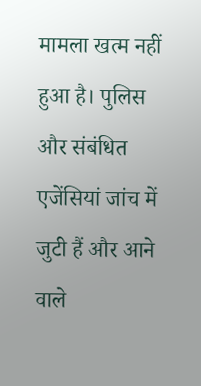मामला खत्म नहीं हुआ है। पुलिस और संबंधित एजेंसियां जांच में जुटी हैं और आने वाले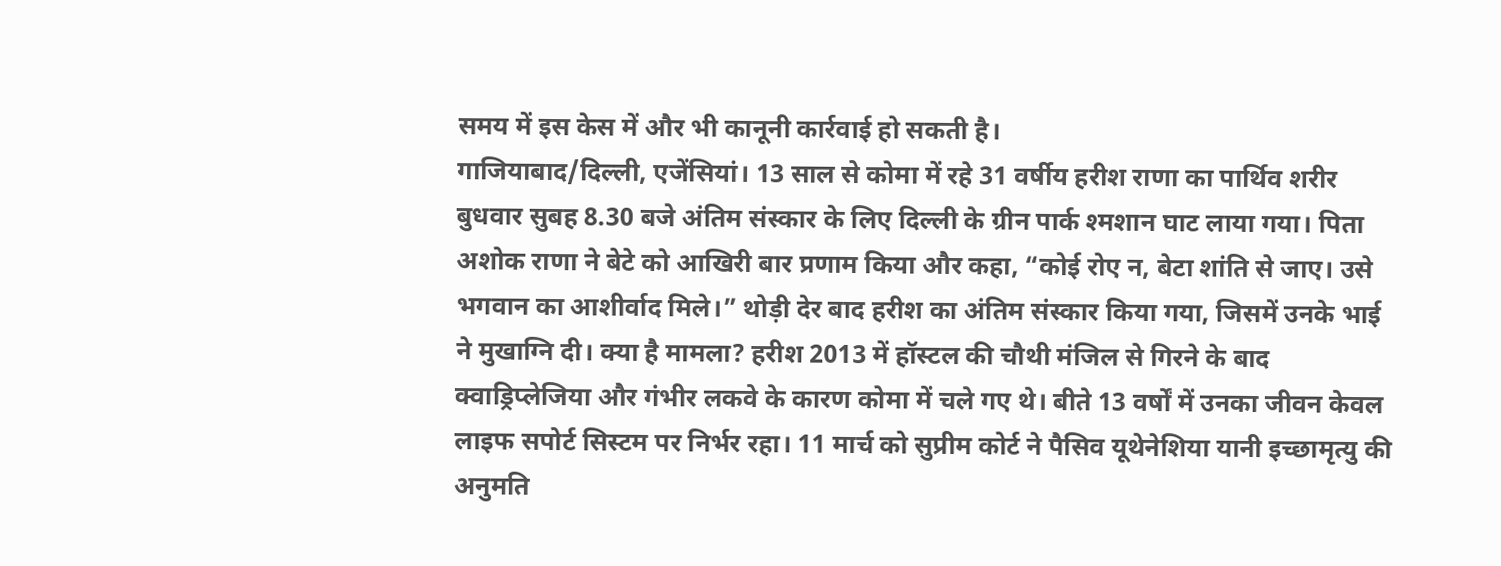समय में इस केस में और भी कानूनी कार्रवाई हो सकती है।
गाजियाबाद/दिल्ली, एजेंसियां। 13 साल से कोमा में रहे 31 वर्षीय हरीश राणा का पार्थिव शरीर बुधवार सुबह 8.30 बजे अंतिम संस्कार के लिए दिल्ली के ग्रीन पार्क श्मशान घाट लाया गया। पिता अशोक राणा ने बेटे को आखिरी बार प्रणाम किया और कहा, “कोई रोए न, बेटा शांति से जाए। उसे भगवान का आशीर्वाद मिले।” थोड़ी देर बाद हरीश का अंतिम संस्कार किया गया, जिसमें उनके भाई ने मुखाग्नि दी। क्या है मामला? हरीश 2013 में हॉस्टल की चौथी मंजिल से गिरने के बाद क्वाड्रिप्लेजिया और गंभीर लकवे के कारण कोमा में चले गए थे। बीते 13 वर्षों में उनका जीवन केवल लाइफ सपोर्ट सिस्टम पर निर्भर रहा। 11 मार्च को सुप्रीम कोर्ट ने पैसिव यूथेनेशिया यानी इच्छामृत्यु की अनुमति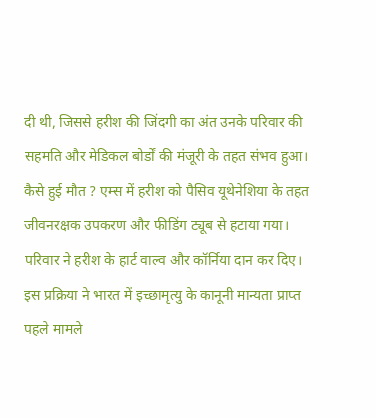दी थी, जिससे हरीश की जिंदगी का अंत उनके परिवार की सहमति और मेडिकल बोर्डों की मंजूरी के तहत संभव हुआ। कैसे हुई मौत ? एम्स में हरीश को पैसिव यूथेनेशिया के तहत जीवनरक्षक उपकरण और फीडिंग ट्यूब से हटाया गया। परिवार ने हरीश के हार्ट वाल्व और कॉर्निया दान कर दिए। इस प्रक्रिया ने भारत में इच्छामृत्यु के कानूनी मान्यता प्राप्त पहले मामले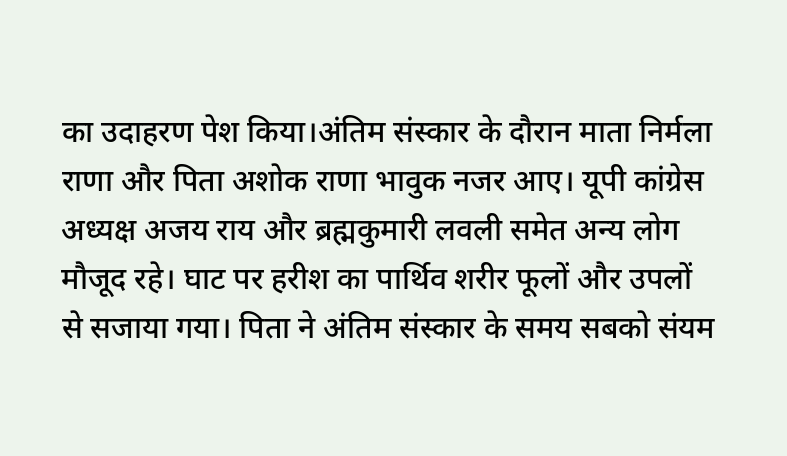का उदाहरण पेश किया।अंतिम संस्कार के दौरान माता निर्मला राणा और पिता अशोक राणा भावुक नजर आए। यूपी कांग्रेस अध्यक्ष अजय राय और ब्रह्मकुमारी लवली समेत अन्य लोग मौजूद रहे। घाट पर हरीश का पार्थिव शरीर फूलों और उपलों से सजाया गया। पिता ने अंतिम संस्कार के समय सबको संयम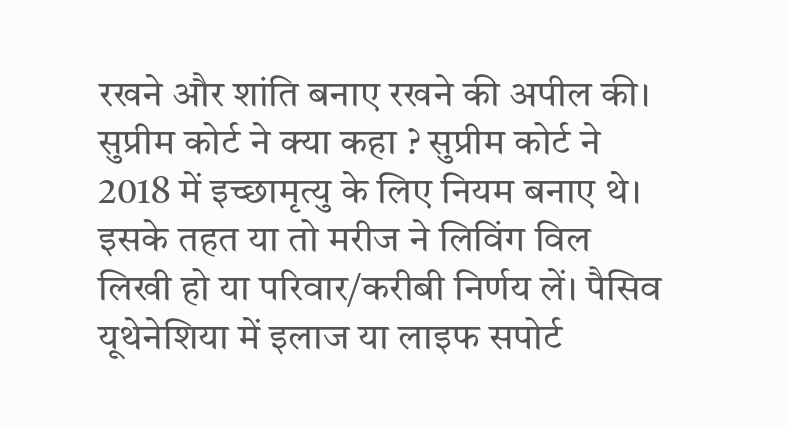रखने और शांति बनाए रखने की अपील की। सुप्रीम कोर्ट ने क्या कहा ? सुप्रीम कोर्ट ने 2018 में इच्छामृत्यु के लिए नियम बनाए थे। इसके तहत या तो मरीज ने लिविंग विल लिखी हो या परिवार/करीबी निर्णय लें। पैसिव यूथेनेशिया में इलाज या लाइफ सपोर्ट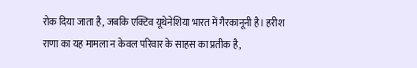रोक दिया जाता है, जबकि एक्टिव यूथेनेशिया भारत में गैरकानूनी है। हरीश राणा का यह मामला न केवल परिवार के साहस का प्रतीक है,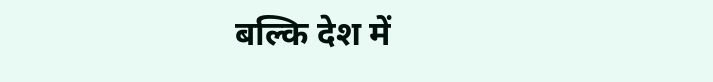बल्कि देश में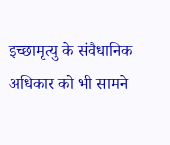इच्छामृत्यु के संवैधानिक अधिकार को भी सामने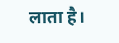लाता है।